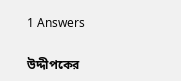1 Answers

উদ্দীপকের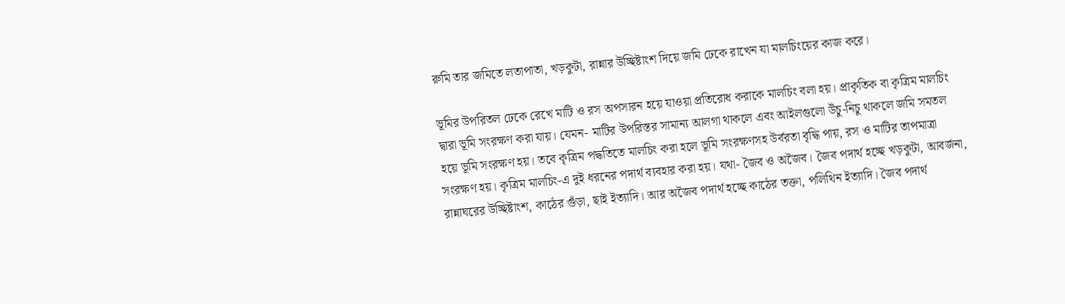রুমি তার জমিতে লতাপাতা, খড়কুটা, রান্নার উচ্ছিষ্টাংশ দিয়ে জমি ঢেকে রাখেন যা মালচিংয়ের কাজ করে।

ভূমির উপরিতল ঢেকে রেখে মাটি ও রস অপসারন হয়ে যাওয়া প্রতিরোধ করাকে মালচিং বলা হয়। প্রাকৃতিক বা কৃত্রিম মালচিং দ্বারা ভূমি সংরক্ষণ করা যায়। যেমন- মাটির উপরিস্তর সামান্য আলগা থাকলে এবং আইলগুলো উঁচু-নিচু থাকলে জমি সমতল হয়ে ভূমি সংরক্ষণ হয়। তবে কৃত্রিম পদ্ধতিতে মালচিং করা হলে ভূমি সংরক্ষণসহ উর্বরতা বৃদ্ধি পায়, রস ও মাটির তাপমাত্রা সংরক্ষণ হয়। কৃত্রিম মালচিং-এ দুই ধরনের পদার্থ ব্যবহার করা হয়। যথা- জৈব ও অজৈব। জৈব পদার্থ হচ্ছে খড়কুটা, আবর্জনা, রান্নাঘরের উচ্ছিষ্টাংশ, কাঠের গুঁড়া, ছাই ইত্যাদি। আর অজৈব পদার্থ হচ্ছে কাঠের তক্তা, পলিথিন ইত্যাদি। জৈব পদার্থ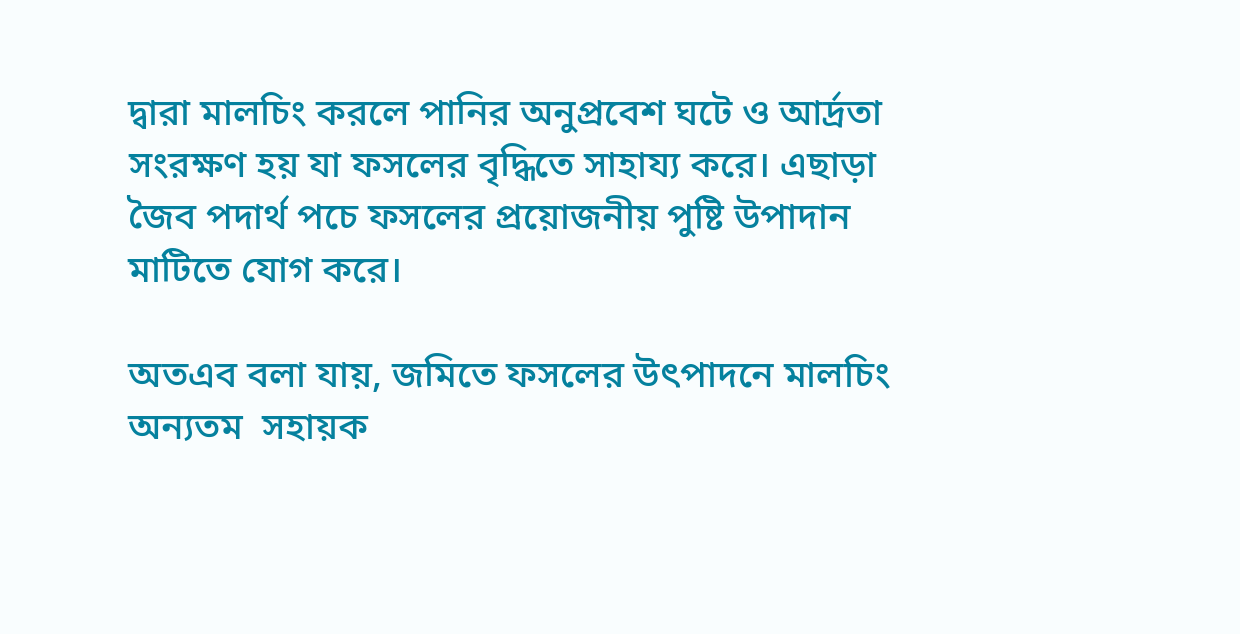দ্বারা মালচিং করলে পানির অনুপ্রবেশ ঘটে ও আর্দ্রতা সংরক্ষণ হয় যা ফসলের বৃদ্ধিতে সাহায্য করে। এছাড়া জৈব পদার্থ পচে ফসলের প্রয়োজনীয় পুষ্টি উপাদান মাটিতে যোগ করে।

অতএব বলা যায়, জমিতে ফসলের উৎপাদনে মালচিং অন্যতম  সহায়ক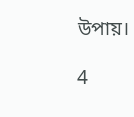উপায়।

4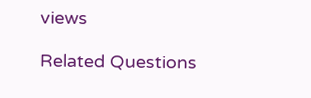views

Related Questions